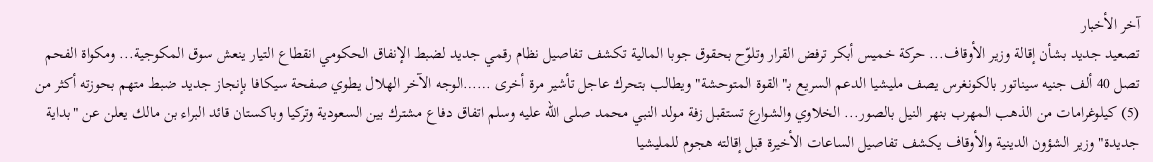آخر الأخبار
تصعيد جديد بشأن إقالة وزير الأوقاف... حركة خميس أبكر ترفض القرار وتلوّح بحقوق جوبا المالية تكشف تفاصيل نظام رقمي جديد لضبط الإنفاق الحكومي انقطاع التيار ينعش سوق المكوجية... ومكواة الفحم تصل 40 ألف جنيه سيناتور بالكونغرس يصف مليشيا الدعم السريع بـ"القوة المتوحشة" ويطالب بتحرك عاجل تأشير مرة أخرى ……الوجه الآخر الهلال يطوي صفحة سيكافا بإنجاز جديد ضبط متهم بحوزته أكثر من (5) كيلوغرامات من الذهب المهرب بنهر النيل بالصور... الخلاوي والشوارع تستقبل زفة مولد النبي محمد صلى الله عليه وسلم اتفاق دفاع مشترك بين السعودية وتركيا وباكستان قائد البراء بن مالك يعلن عن "بداية جديدة" وزير الشؤون الدينية والأوقاف يكشف تفاصيل الساعات الأخيرة قبل إقالته هجوم للمليشيا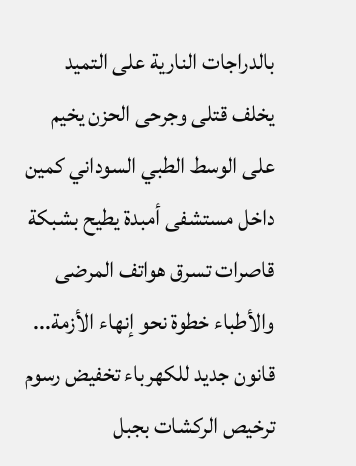بالدراجات النارية على التميد يخلف قتلى وجرحى الحزن يخيم على الوسط الطبي السوداني كمين داخل مستشفى أمبدة يطيح بشبكة قاصرات تسرق هواتف المرضى والأطباء خطوة نحو إنهاء الأزمة... قانون جديد للكهرباء تخفيض رسوم ترخيص الركشات بجبل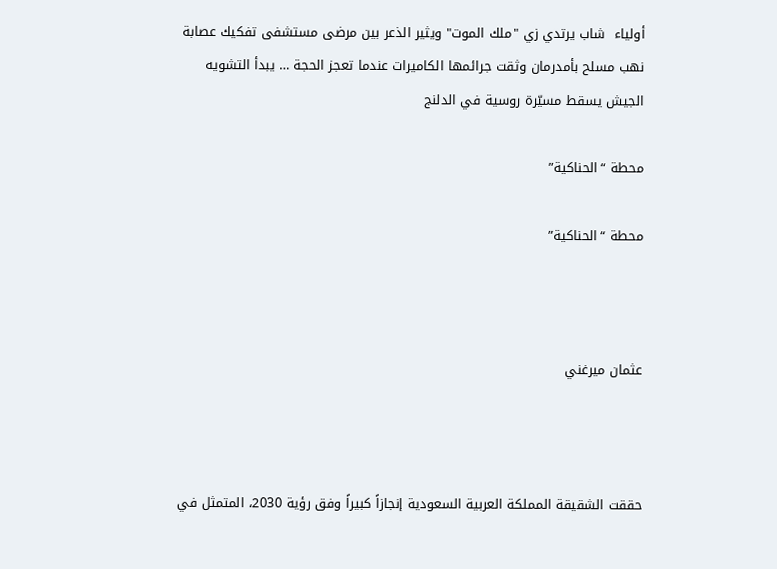أولياء  شاب يرتدي زي "ملك الموت" ويثير الذعر بين مرضى مستشفى تفكيك عصابة نهب مسلح بأمدرمان وثقت جرائمها الكاميرات عندما تعجز الحجة … يبدأ التشويه  الجيش يسقط مسيّرة روسية في الدلنج

محطة “الحناكية”

محطة “الحناكية”



عثمان ميرغني



حققت الشقيقة المملكة العربية السعودية إنجازاً كبيراً وفق رؤية 2030، المتمثل في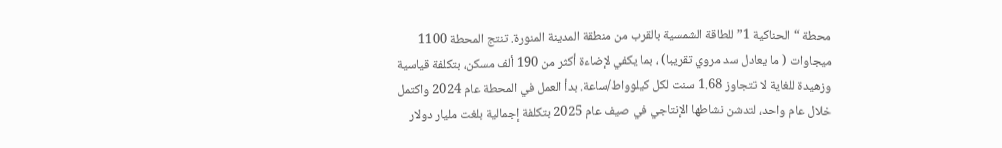محطة “الحناكية 1” للطاقة الشمسية بالقرب من منطقة المدينة المنورة. تنتج المحطة 1100 ميجاوات ( ما يعادل سد مروي تقريبا) ، بما يكفي لإضاءة أكثر من 190 ألف مسكن، بتكلفة قياسية وزهيدة للغاية لا تتجاوز 1.68 سنت لكل كيلوواط/ساعة. بدأ العمل في المحطة عام 2024 واكتمل خلال عام واحد، لتدشن نشاطها الإنتاجي في صيف عام 2025 بتكلفة إجمالية بلغت مليار دولار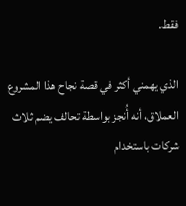فقط.

الذي يهمني أكثر في قصة نجاح هذا المشروع العملاق، أنه أُنجز بواسطة تحالف يضم ثلاث شركات باستخدام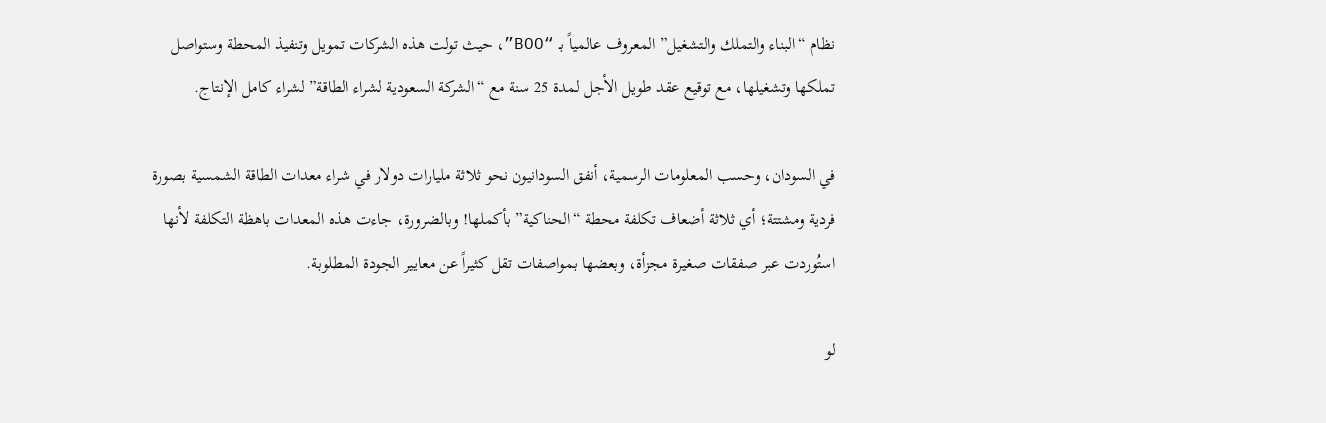نظام “البناء والتملك والتشغيل” المعروف عالمياً بـ “BOO”، حيث تولت هذه الشركات تمويل وتنفيذ المحطة وستواصل تملكها وتشغيلها، مع توقيع عقد طويل الأجل لمدة 25 سنة مع “الشركة السعودية لشراء الطاقة” لشراء كامل الإنتاج.

في السودان، وحسب المعلومات الرسمية، أنفق السودانيون نحو ثلاثة مليارات دولار في شراء معدات الطاقة الشمسية بصورة فردية ومشتتة؛ أي ثلاثة أضعاف تكلفة محطة “الحناكية” بأكملها! وبالضرورة، جاءت هذه المعدات باهظة التكلفة لأنها استُوردت عبر صفقات صغيرة مجزأة، وبعضها بمواصفات تقل كثيراً عن معايير الجودة المطلوبة.

لو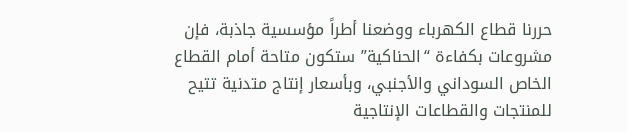حررنا قطاع الكهرباء ووضعنا أطراً مؤسسية جاذبة، فإن مشروعات بكفاءة “الحناكية” ستكون متاحة أمام القطاع الخاص السوداني والأجنبي، وبأسعار إنتاج متدنية تتيح للمنتجات والقطاعات الإنتاجية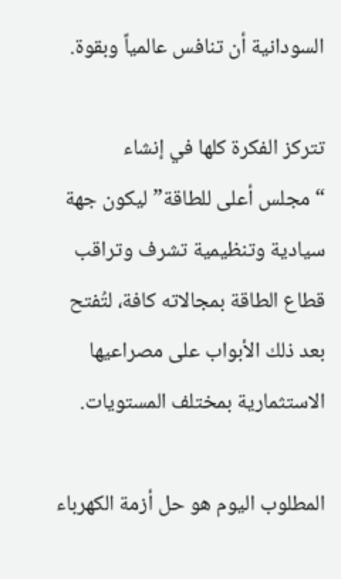السودانية أن تنافس عالمياً وبقوة.

تتركز الفكرة كلها في إنشاء “مجلس أعلى للطاقة” ليكون جهة سيادية وتنظيمية تشرف وتراقب قطاع الطاقة بمجالاته كافة، لتُفتح بعد ذلك الأبواب على مصراعيها الاستثمارية بمختلف المستويات.

المطلوب اليوم هو حل أزمة الكهرباء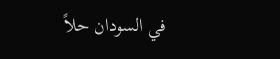في السودان حلاً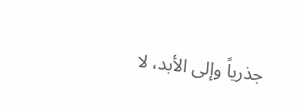جذرياً وإلى الأبد، لا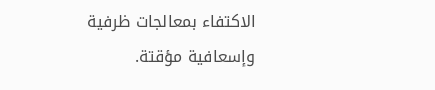الاكتفاء بمعالجات ظرفية وإسعافية مؤقتة.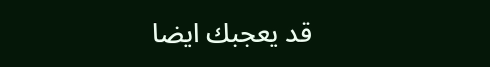قد يعجبك ايضا